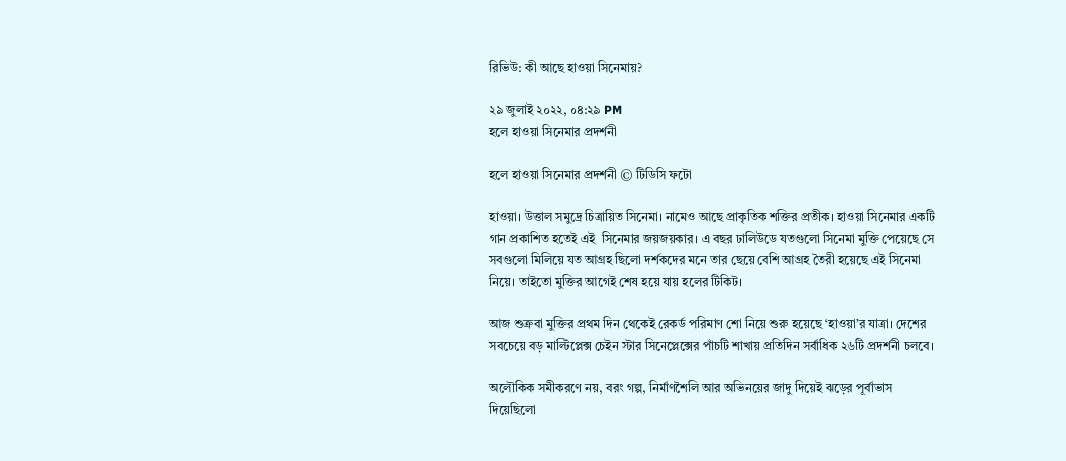রিভিউ: কী আছে হাওয়া সিনেমায়?

২৯ জুলাই ২০২২, ০৪:২৯ PM
হলে হাওয়া সিনেমার প্রদর্শনী

হলে হাওয়া সিনেমার প্রদর্শনী © টিডিসি ফটো

হাওয়া। উত্তাল সমুদ্রে চিত্রায়িত সিনেমা। নামেও আছে প্রাকৃতিক শক্তির প্রতীক। হাওয়া সিনেমার একটি গান প্রকাশিত হতেই এই  সিনেমার জয়জয়কার। এ বছর ঢালিউডে যতগুলো সিনেমা মুক্তি পেয়েছে সে সবগুলো মিলিয়ে যত আগ্রহ ছিলো দর্শকদের মনে তার ছেয়ে বেশি আগ্রহ তৈরী হয়েছে এই সিনেমা নিয়ে। তাইতো মুক্তির আগেই শেষ হয়ে যায় হলের টিকিট।

আজ শুক্রবা মুক্তির প্রথম দিন থেকেই রেকর্ড পরিমাণ শো নিয়ে শুরু হয়েছে ‘হাওয়া’র যাত্রা। দেশের সবচেয়ে বড় মাল্টিপ্লেক্স চেইন স্টার সিনেপ্লেক্সের পাঁচটি শাখায় প্রতিদিন সর্বাধিক ২৬টি প্রদর্শনী চলবে।

অলৌকিক সমীকরণে নয়, বরং গল্প, নির্মাণশৈলি আর অভিনয়ের জাদু দিয়েই ঝড়ের পূর্বাভাস দিয়েছিলো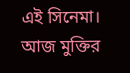এই সিনেমা। আজ মুক্তির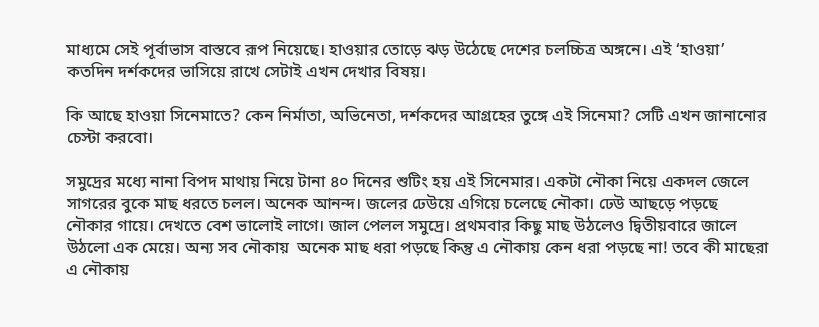মাধ্যমে সেই পূর্বাভাস বাস্তবে রূপ নিয়েছে। হাওয়ার তোড়ে ঝড় উঠেছে দেশের চলচ্চিত্র অঙ্গনে। এই ‘হাওয়া’ কতদিন দর্শকদের ভাসিয়ে রাখে সেটাই এখন দেখার বিষয়।

কি আছে হাওয়া সিনেমাতে? কেন নির্মাতা, অভিনেতা, দর্শকদের আগ্রহের তুঙ্গে এই সিনেমা? সেটি এখন জানানোর চেস্টা করবো।

সমুদ্রের মধ্যে নানা বিপদ মাথায় নিয়ে টানা ৪০ দিনের শুটিং হয় এই সিনেমার। একটা নৌকা নিয়ে একদল জেলে সাগরের বুকে মাছ ধরতে চলল। অনেক আনন্দ। জলের ঢেউয়ে এগিয়ে চলেছে নৌকা। ঢেউ আছড়ে পড়ছে নৌকার গায়ে। দেখতে বেশ ভালোই লাগে। জাল পেলল সমুদ্রে। প্রথমবার কিছু মাছ উঠলেও দ্বিতীয়বারে জালে উঠলো এক মেয়ে। অন্য সব নৌকায়  অনেক মাছ ধরা পড়ছে কিন্তু এ নৌকায় কেন ধরা পড়ছে না! তবে কী মাছেরা এ নৌকায়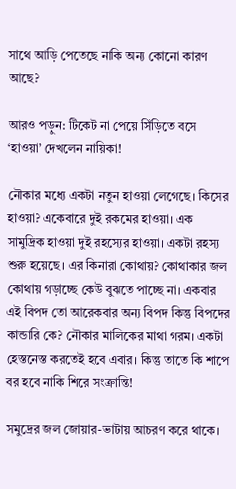সাথে আড়ি পেতেছে নাকি অন্য কোনো কারণ আছে?

আরও পড়ুন: টিকেট না পেয়ে সিঁড়িতে বসে ‘হাওয়া’ দেখলেন নায়িকা!

নৌকার মধ্যে একটা নতুন হাওয়া লেগেছে। কিসের হাওয়া? একেবারে দুই রকমের হাওয়া। এক সামুদ্রিক হাওয়া দুই রহস্যের হাওয়া। একটা রহস্য শুরু হয়েছে। এর কিনারা কোথায়? কোথাকার জল কোথায় গড়াচ্ছে কেউ বুঝতে পাচ্ছে না। একবার এই বিপদ তো আরেকবার অন্য বিপদ কিন্তু বিপদের কান্ডারি কে? নৌকার মালিকের মাথা গরম। একটা হেস্তনেস্ত করতেই হবে এবার। কিন্তু তাতে কি শাপে বর হবে নাকি শিরে সংক্রান্তি!

সমুদ্রের জল জোয়ার-ভাটায় আচরণ করে থাকে।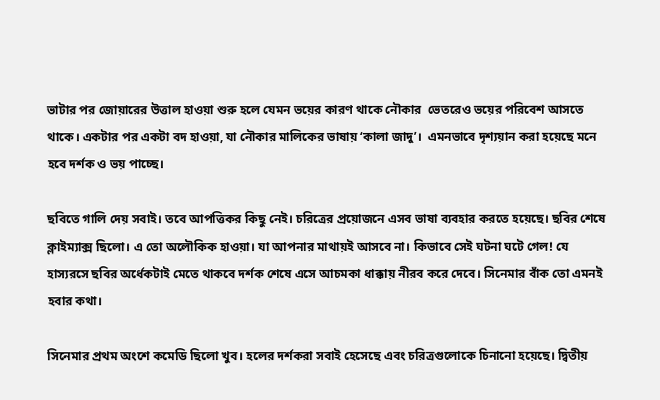ভাটার পর জোয়ারের উত্তাল হাওয়া শুরু হলে যেমন ভয়ের কারণ থাকে নৌকার  ভেতরেও ভয়ের পরিবেশ আসতে থাকে। একটার পর একটা বদ হাওয়া, যা নৌকার মালিকের ভাষায় ‘কালা জাদু’।  এমনভাবে দৃশ্যয়ান করা হয়েছে মনে হবে দর্শক ও ভয় পাচ্ছে।

ছবিতে গালি দেয় সবাই। তবে আপত্তিকর কিছু নেই। চরিত্রের প্রয়োজনে এসব ভাষা ব্যবহার করতে হয়েছে। ছবির শেষে ক্লাইম্যাক্স ছিলো। এ তো অলৌকিক হাওয়া। যা আপনার মাথায়ই আসবে না। কিভাবে সেই ঘটনা ঘটে গেল! যে হাস্যরসে ছবির অর্ধেকটাই মেতে থাকবে দর্শক শেষে এসে আচমকা ধাক্কায় নীরব করে দেবে। সিনেমার বাঁক তো এমনই হবার কথা।

সিনেমার প্রথম অংশে কমেডি ছিলো খুব। হলের দর্শকরা সবাই হেসেছে এবং চরিত্রগুলোকে চিনানো হয়েছে। দ্বিতীয়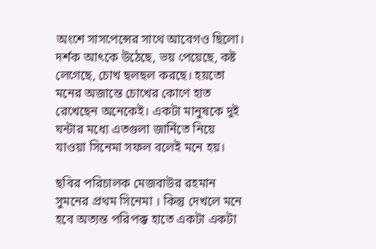অংশে সাসপেন্সের সাথে আবেগও ছিলো। দর্শক আৎকে উঠেছে, ভয় পেয়েছে, কষ্ট লেগেছে, চোখ ছলছল করছে। হয়তো মনের অজান্তে চোখের কোণে হাত রেখেছেন অনেকেই। একটা মানুষকে দুই ঘন্টার মধ্যে এতগুলা জার্নিতে নিয়ে যাওয়া সিনেমা সফল বলেই মনে হয়।

ছবির পরিচালক মেজবাউর রহমান সুমনের প্রথম সিনেমা । কিন্তু দেখলে মনে হবে অত্যন্ত পরিপক্ক হাতে একটা একটা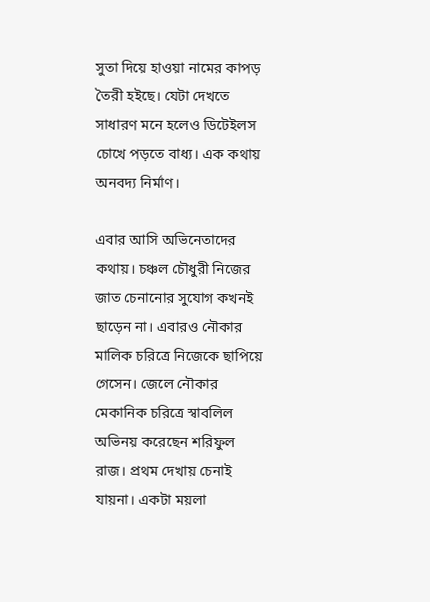সুতা দিয়ে হাওয়া নামের কাপড় তৈরী হইছে। যেটা দেখতে সাধারণ মনে হলেও ডিটেইলস চোখে পড়তে বাধ্য। এক কথায় অনবদ্য নির্মাণ।

এবার আসি অভিনেতাদের কথায়। চঞ্চল চৌধুরী নিজের জাত চেনানোর সুযোগ কখনই ছাড়েন না। এবারও নৌকার মালিক চরিত্রে নিজেকে ছাপিয়ে গেসেন। জেলে নৌকার মেকানিক চরিত্রে স্বাবলিল অভিনয় করেছেন শরিফুল রাজ। প্রথম দেখায় চেনাই যায়না। একটা ময়লা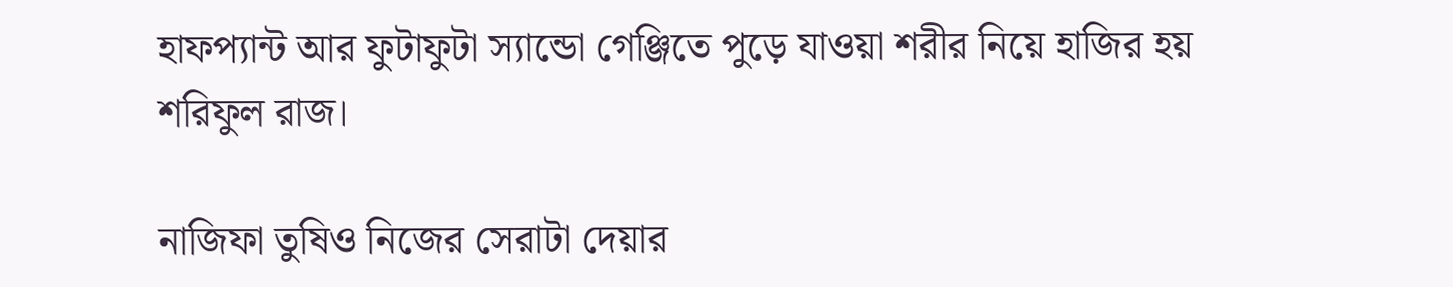হাফপ্যান্ট আর ফুটাফুটা স্যান্ডো গেঞ্জিতে পুড়ে যাওয়া শরীর নিয়ে হাজির হয় শরিফুল রাজ।

নাজিফা তুষিও নিজের সেরাটা দেয়ার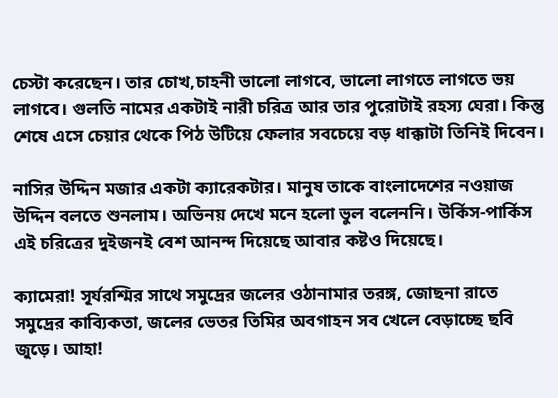চেস্টা করেছেন। তার চোখ,চাহনী ভালো লাগবে, ভালো লাগতে লাগতে ভয় লাগবে। গুলতি নামের একটাই নারী চরিত্র আর তার পুরোটাই রহস্য ঘেরা। কিন্তু শেষে এসে চেয়ার থেকে পিঠ উটিয়ে ফেলার সবচেয়ে বড় ধাক্কাটা তিনিই দিবেন।

নাসির উদ্দিন মজার একটা ক্যারেকটার। মানুষ তাকে বাংলাদেশের নওয়াজ উদ্দিন বলতে শুনলাম। অভিনয় দেখে মনে হলো ভুল বলেননি। উর্কিস-পার্কিস এই চরিত্রের দুইজনই বেশ আনন্দ দিয়েছে আবার কষ্টও দিয়েছে।

ক্যামেরা! সূর্যরশ্মির সাথে সমুদ্রের জলের ওঠানামার তরঙ্গ, জোছনা রাতে সমুদ্রের কাব্যিকতা, জলের ভেতর তিমির অবগাহন সব খেলে বেড়াচ্ছে ছবি জুড়ে। আহা!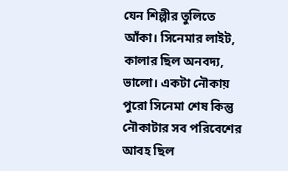যেন শিল্পীর তুলিতে আঁকা। সিনেমার লাইট, কালার ছিল অনবদ্য, ভালো। একটা নৌকায় পুরো সিনেমা শেষ কিন্তু নৌকাটার সব পরিবেশের আবহ ছিল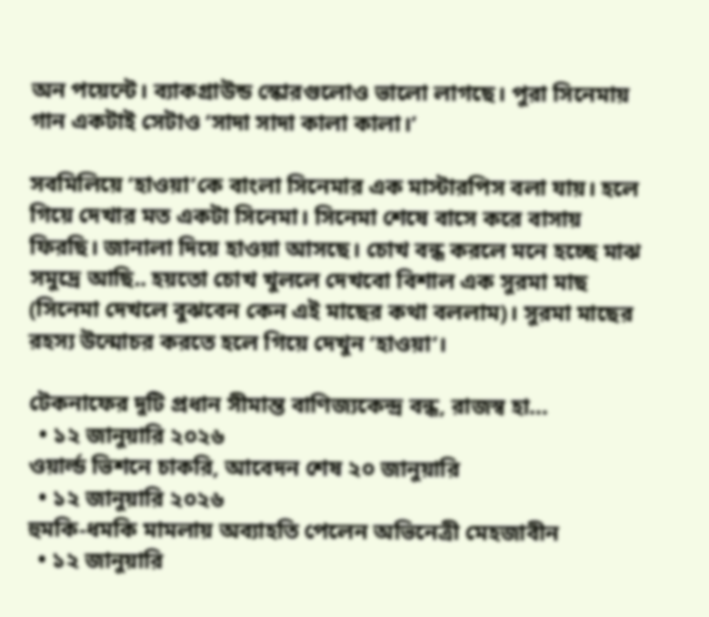অন পয়েন্টে। ব্যাকগ্রাউন্ড স্কোরগুলোও ভালো লাগছে। পুরা সিনেমায় গান একটাই সেটাও ‘সাদা সাদা কালা কালা।’

সবমিলিয়ে ‘হাওয়া’কে বাংলা সিনেমার এক মাস্টারপিস বলা যায়। হলে গিয়ে দেখার মত একটা সিনেমা। সিনেমা শেষে বাসে করে বাসায় ফিরছি। জানালা দিয়ে হাওয়া আসছে। চোখ বন্ধ করলে মনে হচ্ছে মাঝ সমুদ্রে আছি.. হয়তো চোখ খুললে দেখবো বিশাল এক সুরমা মাছ (সিনেমা দেখলে বুঝবেন কেন এই মাছের কথা বললাম)। সুরমা মাছের রহস্য উন্মোচর করতে হলে গিয়ে দেখুন ‘হাওয়া’।

টেকনাফের দুটি প্রধান সীমান্ত বাণিজ্যকেন্দ্র বন্ধ, রাজস্ব হা…
  • ১২ জানুয়ারি ২০২৬
ওয়ার্ল্ড ভিশনে চাকরি, আবেদন শেষ ২০ জানুয়ারি
  • ১২ জানুয়ারি ২০২৬
হুমকি-ধমকি মামলায় অব্যাহতি পেলেন অভিনেত্রী মেহজাবীন
  • ১২ জানুয়ারি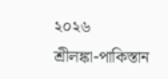২০২৬
শ্রীলঙ্কা-পাকিস্তান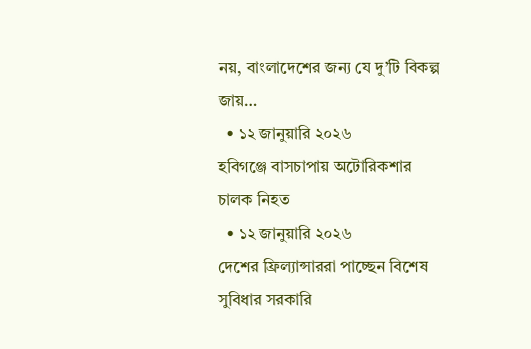নয়, বাংলাদেশের জন্য যে দু’টি বিকল্প জায়…
  • ১২ জানুয়ারি ২০২৬
হবিগঞ্জে বাসচাপায় অটোরিকশার চালক নিহত
  • ১২ জানুয়ারি ২০২৬
দেশের ফ্রিল্যান্সাররা পাচ্ছেন বিশেষ সুবিধার সরকারি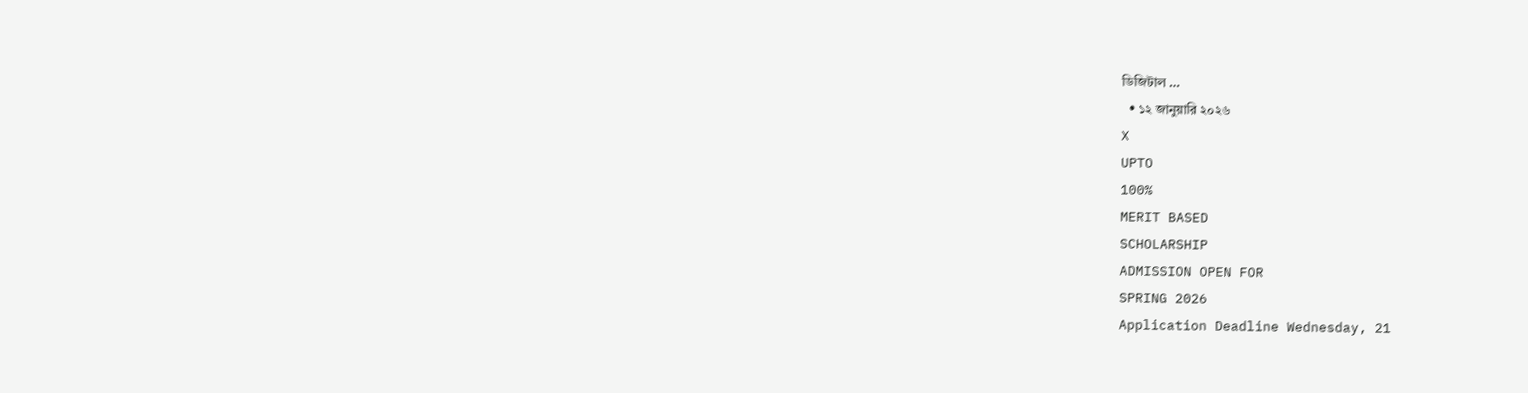ডিজিটাল …
  • ১২ জানুয়ারি ২০২৬
X
UPTO
100%
MERIT BASED
SCHOLARSHIP
ADMISSION OPEN FOR
SPRING 2026
Application Deadline Wednesday, 21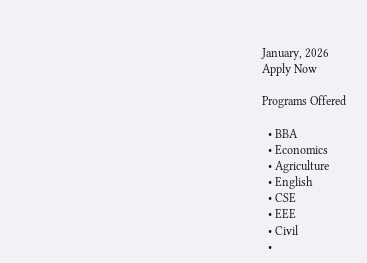January, 2026
Apply Now

Programs Offered

  • BBA
  • Economics
  • Agriculture
  • English
  • CSE
  • EEE
  • Civil
  •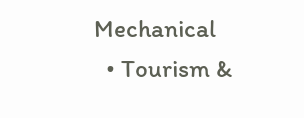Mechanical
  • Tourism &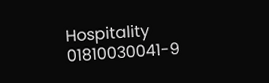Hospitality
01810030041-9